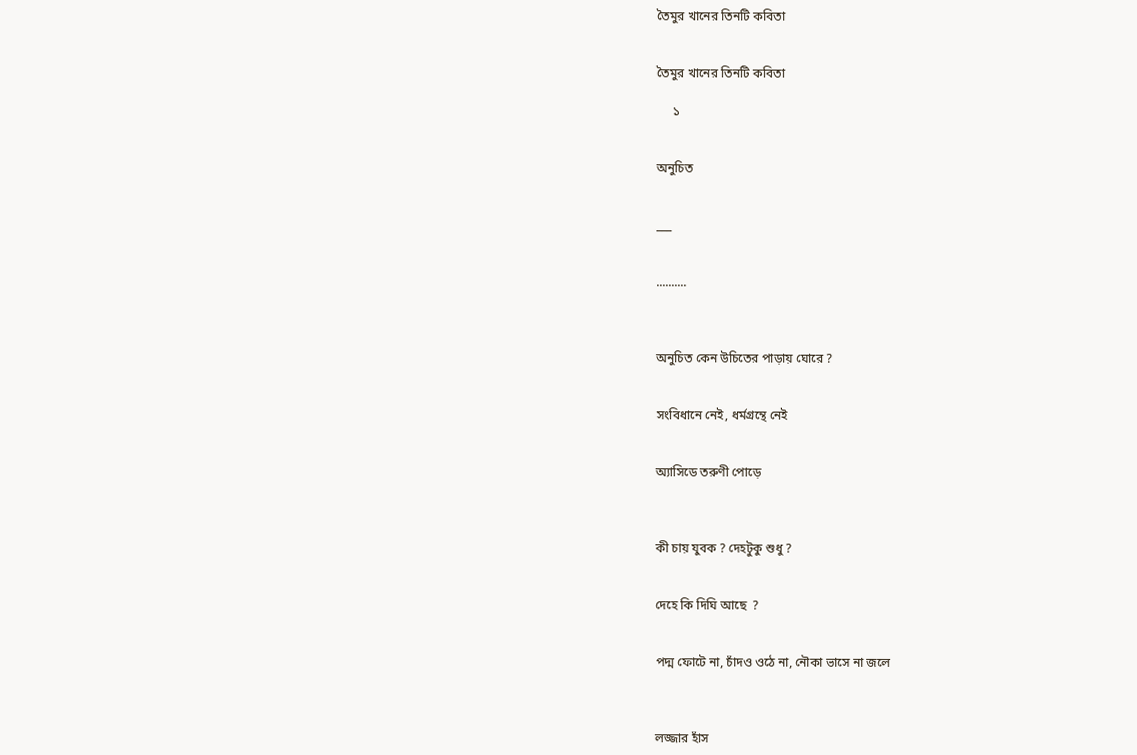তৈমুর খানের তিনটি কবিতা


তৈমুর খানের তিনটি কবিতা

     ১


অনুচিত


___


..........



অনুচিত কেন উচিতের পাড়ায় ঘোরে ?


সংবিধানে নেই, ধর্মগ্রন্থে নেই


অ্যাসিডে তরুণী পোড়ে



কী চায় যুবক ? দেহটুকু শুধু ?


দেহে কি দিঘি আছে  ?


পদ্ম ফোটে না, চাঁদও ওঠে না, নৌকা ভাসে না জলে



লজ্জার হাঁস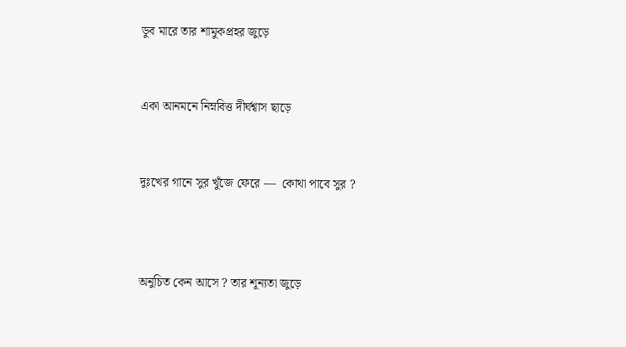ডুব মারে তার শামুকপ্রহর জুড়ে


একা আনমনে নিম্নবিত্ত দীর্ঘশ্বাস ছাড়ে


দুঃখের গানে সুর খুঁজে ফেরে —  কোথা পাবে সুর ?



অনুচিত কেন আসে ? তার শূন্যতা জুড়ে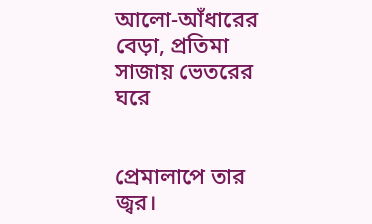আলো-আঁধারের বেড়া, প্রতিমা সাজায় ভেতরের ঘরে


প্রেমালাপে তার জ্বর।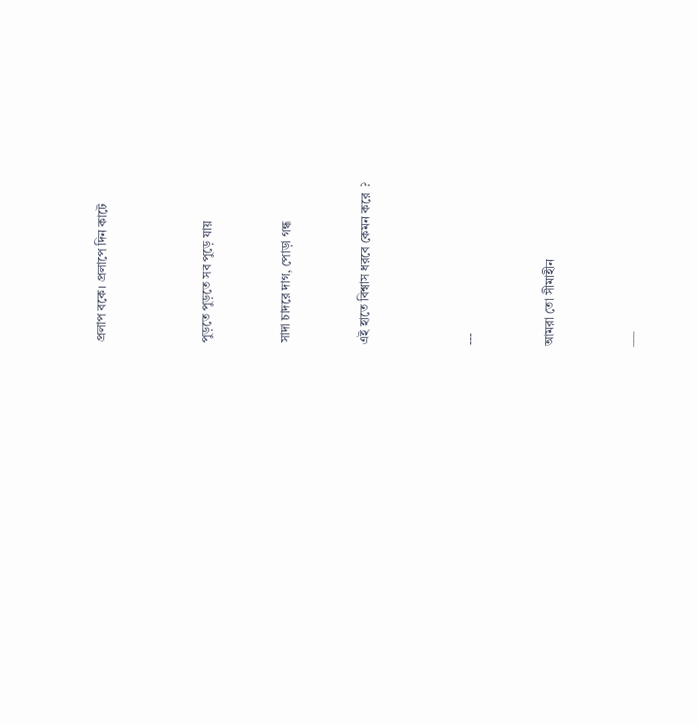প্রলাপ বকে। প্রলাপে দিন কাটে



পুড়তে পুড়তে সব পুড়ে যায়


সাদা চাদরে দাগ, পোড়া গন্ধ


এই হাতে বিশ্বাস ধরবে কেমন করে  ?



---


আমরা তো সীমাহীন


___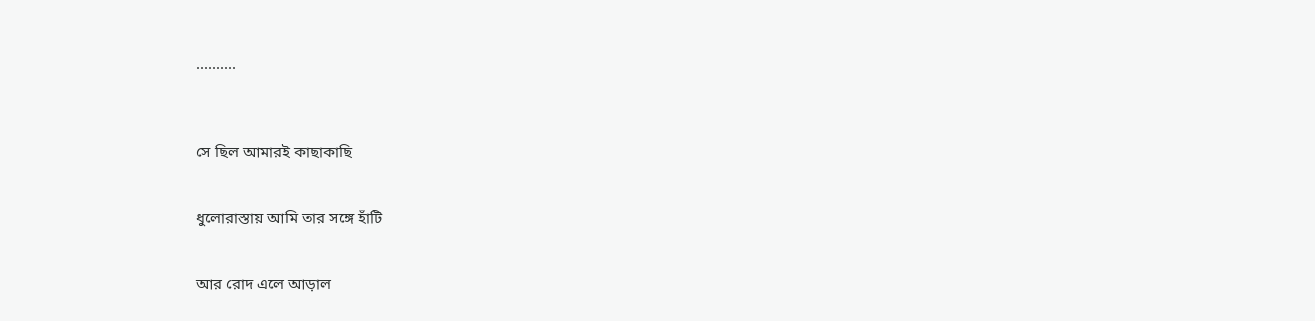..........



সে ছিল আমারই কাছাকাছি


ধুলোরাস্তায় আমি তার সঙ্গে হাঁটি


আর রোদ এলে আড়াল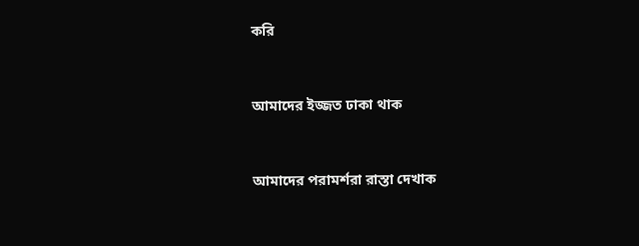করি


আমাদের ইজ্জত ঢাকা থাক


আমাদের পরামর্শরা রাস্তা দেখাক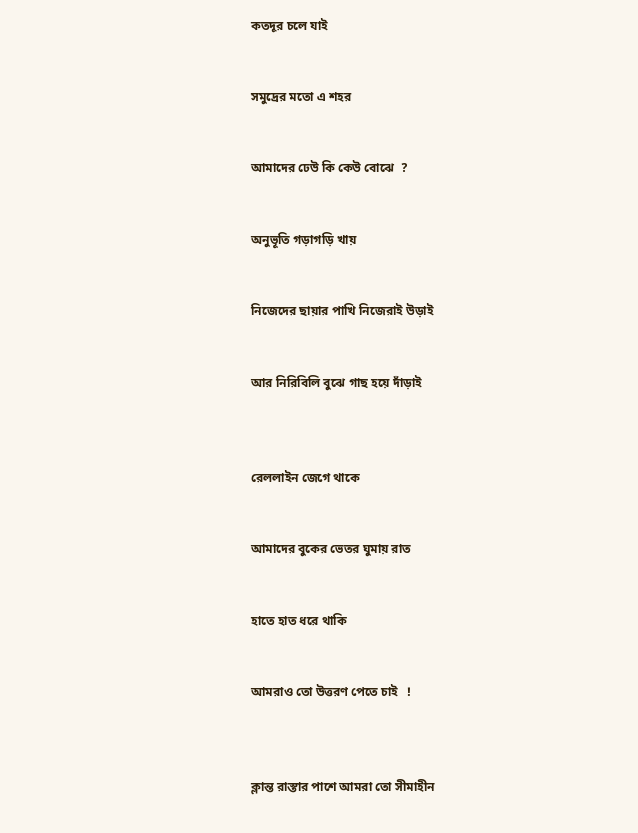কতদূর চলে যাই


সমুদ্রের মতো এ শহর


আমাদের ঢেউ কি কেউ বোঝে  ?


অনুভূতি গড়াগড়ি খায়


নিজেদের ছায়ার পাখি নিজেরাই উড়াই


আর নিরিবিলি বুঝে গাছ হয়ে দাঁড়াই



রেললাইন জেগে থাকে


আমাদের বুকের ভেতর ঘুমায় রাত


হাতে হাত ধরে থাকি


আমরাও তো উত্তরণ পেতে চাই   !



ক্লান্ত রাস্তার পাশে আমরা তো সীমাহীন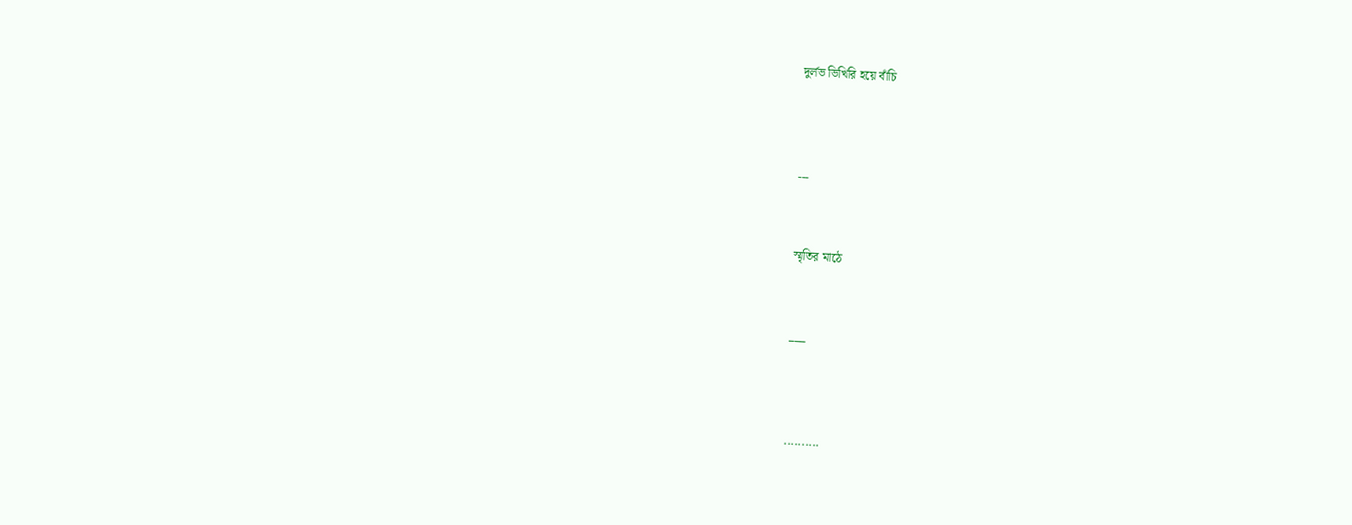দুর্লভ ভিখিরি হয়ে বাঁচি



---


স্মৃতির মাঠে


___



..........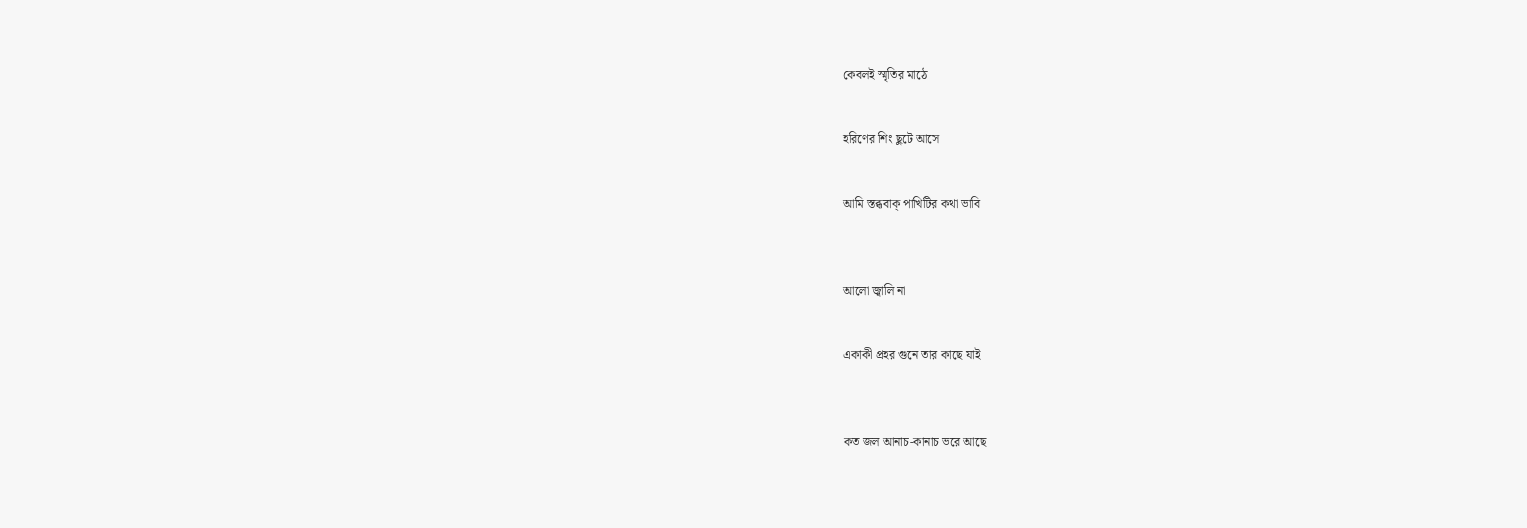কেবলই স্মৃতির মাঠে


হরিণের শিং ছুটে আসে


আমি স্তব্ধবাক্ পাখিটির কথা ভাবি



আলো জ্বালি না


একাকী প্রহর গুনে তার কাছে যাই



কত জল আনাচ-কানাচ ভরে আছে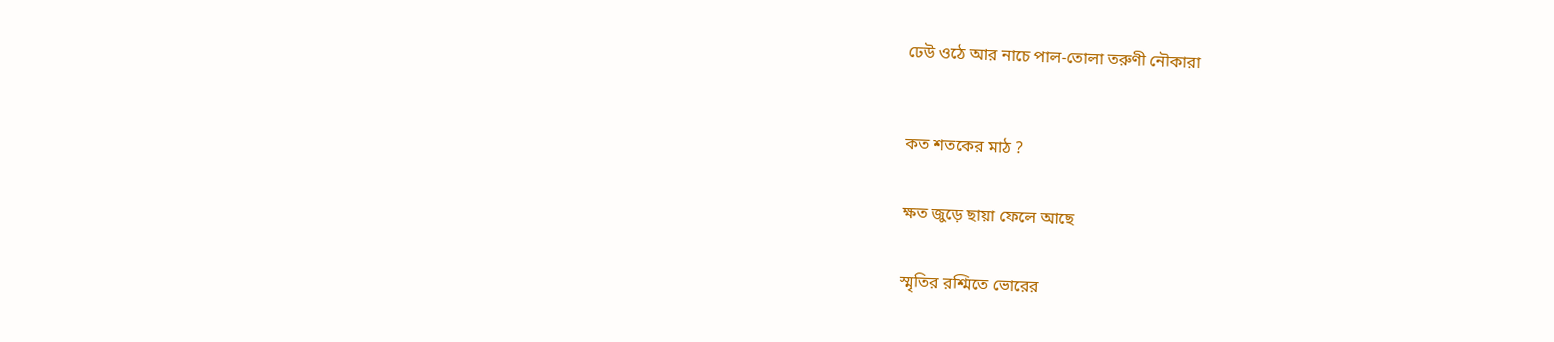ঢেউ ওঠে আর নাচে পাল-তোলা তরুণী নৌকারা



কত শতকের মাঠ ?


ক্ষত জুড়ে ছায়া ফেলে আছে


স্মৃতির রশ্মিতে ভোরের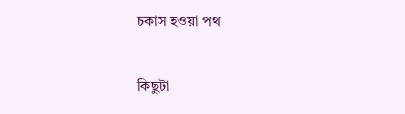চকাস হওয়া পথ


কিছুটা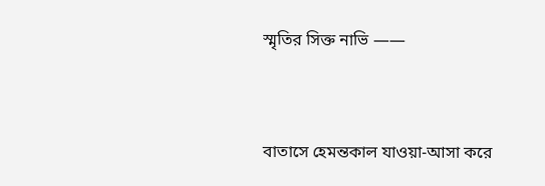স্মৃতির সিক্ত নাভি ——


বাতাসে হেমন্তকাল যাওয়া-আসা করে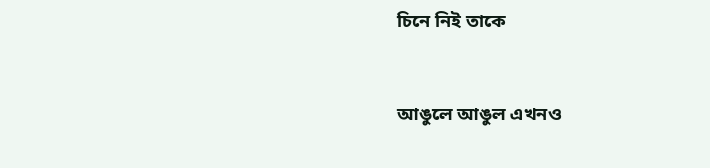চিনে নিই তাকে


আঙুলে আঙুল এখনও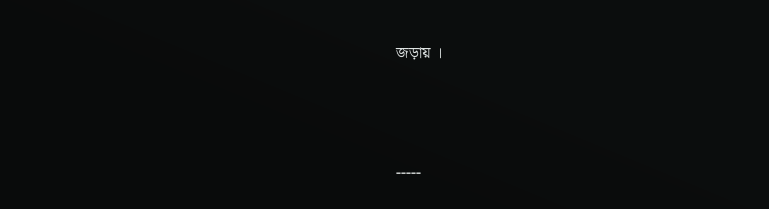জড়ায় ।




-----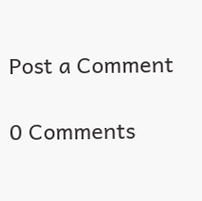Post a Comment

0 Comments